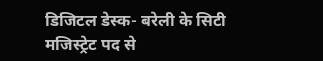डिजिटल डेस्क- बरेली के सिटी मजिस्ट्रेट पद से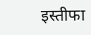इस्तीफा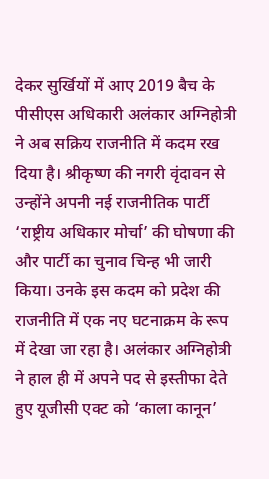देकर सुर्खियों में आए 2019 बैच के पीसीएस अधिकारी अलंकार अग्निहोत्री ने अब सक्रिय राजनीति में कदम रख दिया है। श्रीकृष्ण की नगरी वृंदावन से उन्होंने अपनी नई राजनीतिक पार्टी ‘राष्ट्रीय अधिकार मोर्चा’ की घोषणा की और पार्टी का चुनाव चिन्ह भी जारी किया। उनके इस कदम को प्रदेश की राजनीति में एक नए घटनाक्रम के रूप में देखा जा रहा है। अलंकार अग्निहोत्री ने हाल ही में अपने पद से इस्तीफा देते हुए यूजीसी एक्ट को ‘काला कानून’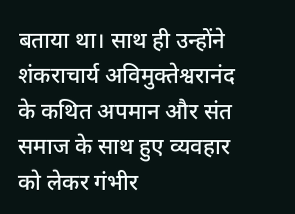बताया था। साथ ही उन्होंने शंकराचार्य अविमुक्तेश्वरानंद के कथित अपमान और संत समाज के साथ हुए व्यवहार को लेकर गंभीर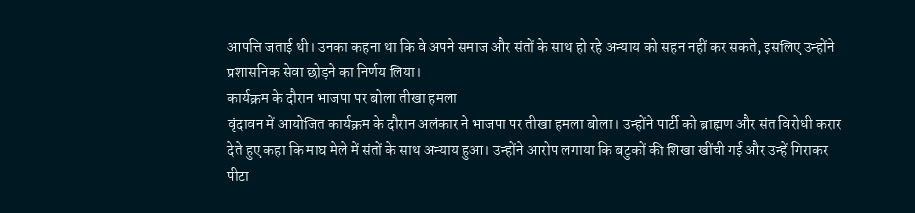आपत्ति जताई थी। उनका कहना था कि वे अपने समाज और संतों के साथ हो रहे अन्याय को सहन नहीं कर सकते, इसलिए उन्होंने प्रशासनिक सेवा छोड़ने का निर्णय लिया।
कार्यक्रम के दौरान भाजपा पर बोला तीखा हमला
वृंदावन में आयोजित कार्यक्रम के दौरान अलंकार ने भाजपा पर तीखा हमला बोला। उन्होंने पार्टी को ब्राह्मण और संत विरोधी करार देते हुए कहा कि माघ मेले में संतों के साथ अन्याय हुआ। उन्होंने आरोप लगाया कि बटुकों की शिखा खींची गई और उन्हें गिराकर पीटा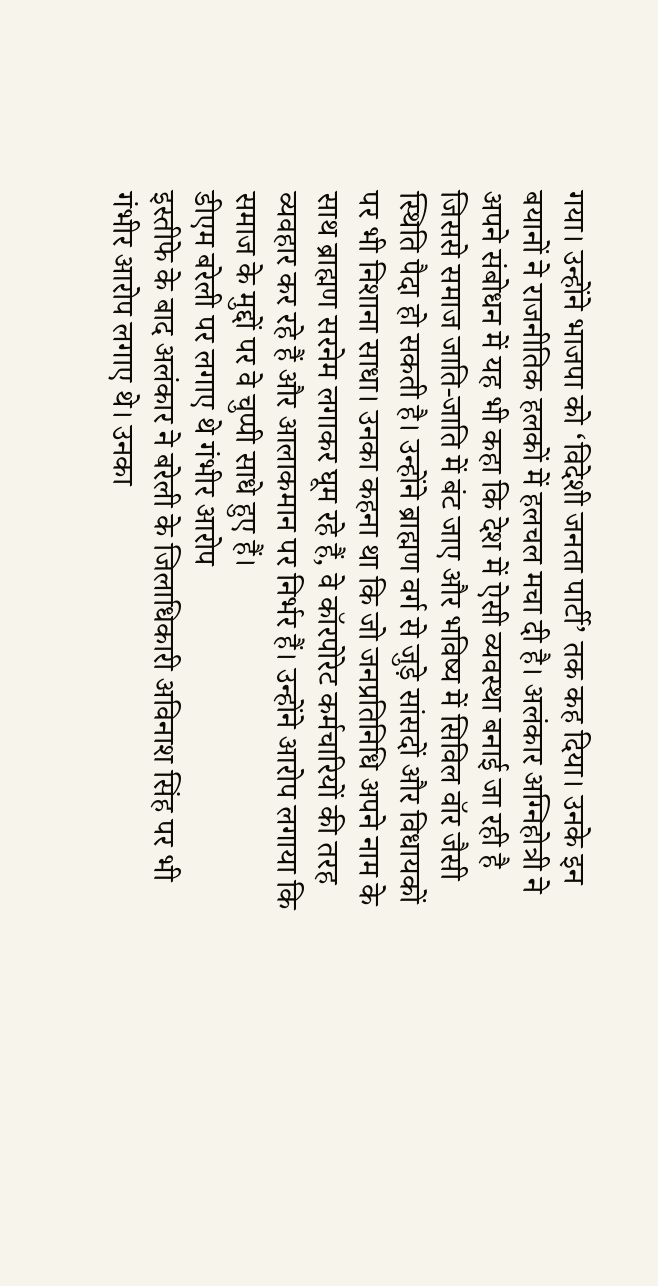गया। उन्होंने भाजपा को ‘विदेशी जनता पार्टी’ तक कह दिया। उनके इन बयानों ने राजनीतिक हलकों में हलचल मचा दी है। अलंकार अग्निहोत्री ने अपने संबोधन में यह भी कहा कि देश में ऐसी व्यवस्था बनाई जा रही है जिससे समाज जाति-जाति में बंट जाए और भविष्य में सिविल वॉर जैसी स्थिति पैदा हो सकती है। उन्होंने ब्राह्मण वर्ग से जुड़े सांसदों और विधायकों पर भी निशाना साधा। उनका कहना था कि जो जनप्रतिनिधि अपने नाम के साथ ब्राह्मण सरनेम लगाकर घूम रहे हैं, वे कॉरपोरेट कर्मचारियों की तरह व्यवहार कर रहे हैं और आलाकमान पर निर्भर हैं। उन्होंने आरोप लगाया कि समाज के मुद्दों पर वे चुप्पी साधे हुए हैं।
डीएम बरेली पर लगाए थे गंभीर आरोप
इस्तीफे के बाद अलंकार ने बरेली के जिलाधिकारी अविनाश सिंह पर भी गंभीर आरोप लगाए थे। उनका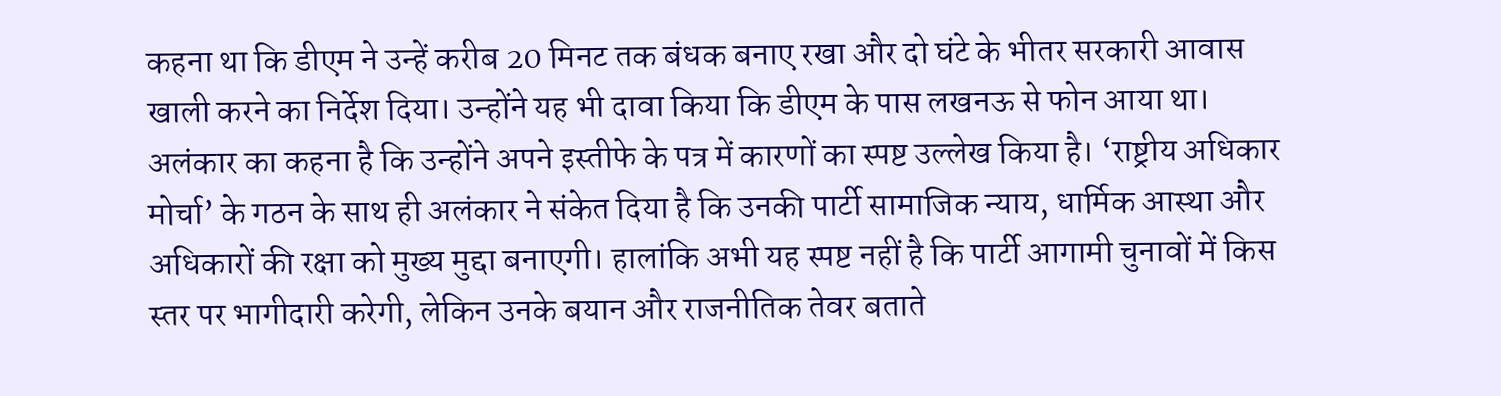कहना था कि डीएम ने उन्हें करीब 20 मिनट तक बंधक बनाए रखा और दो घंटे के भीतर सरकारी आवास खाली करने का निर्देश दिया। उन्होंने यह भी दावा किया कि डीएम के पास लखनऊ से फोन आया था। अलंकार का कहना है कि उन्होंने अपने इस्तीफे के पत्र में कारणों का स्पष्ट उल्लेख किया है। ‘राष्ट्रीय अधिकार मोर्चा’ के गठन के साथ ही अलंकार ने संकेत दिया है कि उनकी पार्टी सामाजिक न्याय, धार्मिक आस्था और अधिकारों की रक्षा को मुख्य मुद्दा बनाएगी। हालांकि अभी यह स्पष्ट नहीं है कि पार्टी आगामी चुनावों में किस स्तर पर भागीदारी करेगी, लेकिन उनके बयान और राजनीतिक तेवर बताते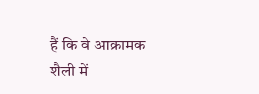हैं कि वे आक्रामक शैली में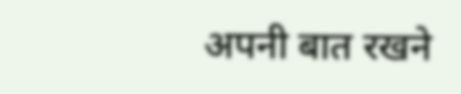अपनी बात रखने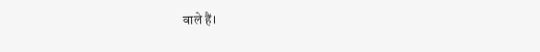वाले हैं।